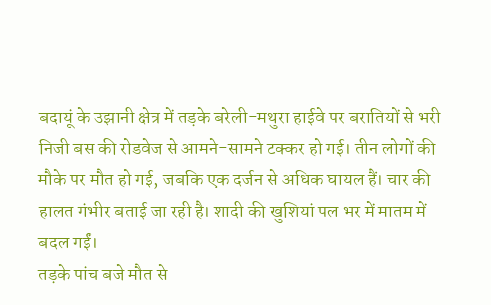बदायूं के उझानी क्षेत्र में तड़के बरेली-मथुरा हाईवे पर बरातियों से भरी निजी बस की रोडवेज से आमने-सामने टक्कर हो गई। तीन लोगों की मौके पर मौत हो गई, जबकि एक दर्जन से अधिक घायल हैं। चार की हालत गंभीर बताई जा रही है। शादी की खुशियां पल भर में मातम में बदल गईं।
तड़के पांच बजे मौत से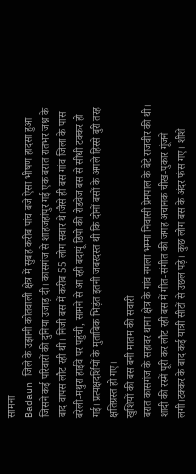सामना
Badaun जिले के उझानी कोतवाली क्षेत्र में सुबह करीब पांच बजे ऐसा भीषण हादसा हुआ जिसने कई परिवारों की दुनिया उजाड़ दी। कासगंज से शाहजहांपुर गई एक बरात रातभर जश्न के बाद वापस लौट रही थी। निजी बस में करीब 55 लोग सवार थे।जैसे ही बस गांव जिला के पास बरेली-मथुरा हाईवे पर पहुंची, सामने से आ रही बदायूं डिपो की रोडवेज बस से सीधी टक्कर हो गई। प्रत्यक्षदर्शियों के मुताबिक भिड़ंत इतनी जबरदस्त थी कि दोनों बसों के अगले हिस्से बुरी तरह क्षतिग्रस्त हो गए।
खुशियों की बस बनी मातम की सवारी
बरात कासगंज के सहावर थाना क्षेत्र के गांव नगला भम्मा निवासी प्रेमपाल के बेटे राजवीर की थी। शादी की रस्में पूरी कर लौट रही बस में गीत-संगीत की जगह अचानक चीख-पुकार गूंजने लगी।टक्कर के बाद कई यात्री सीटों से उछल पड़े। कुछ लोग बस के अंदर फंस गए। शीशे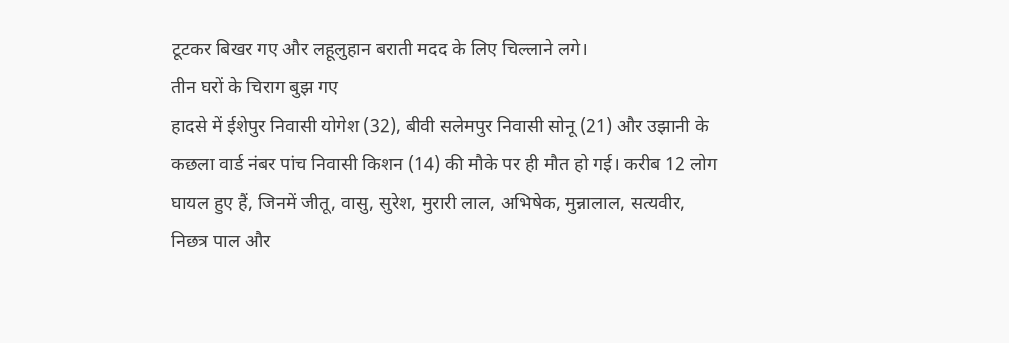टूटकर बिखर गए और लहूलुहान बराती मदद के लिए चिल्लाने लगे।
तीन घरों के चिराग बुझ गए
हादसे में ईशेपुर निवासी योगेश (32), बीवी सलेमपुर निवासी सोनू (21) और उझानी के कछला वार्ड नंबर पांच निवासी किशन (14) की मौके पर ही मौत हो गई। करीब 12 लोग घायल हुए हैं, जिनमें जीतू, वासु, सुरेश, मुरारी लाल, अभिषेक, मुन्नालाल, सत्यवीर, निछत्र पाल और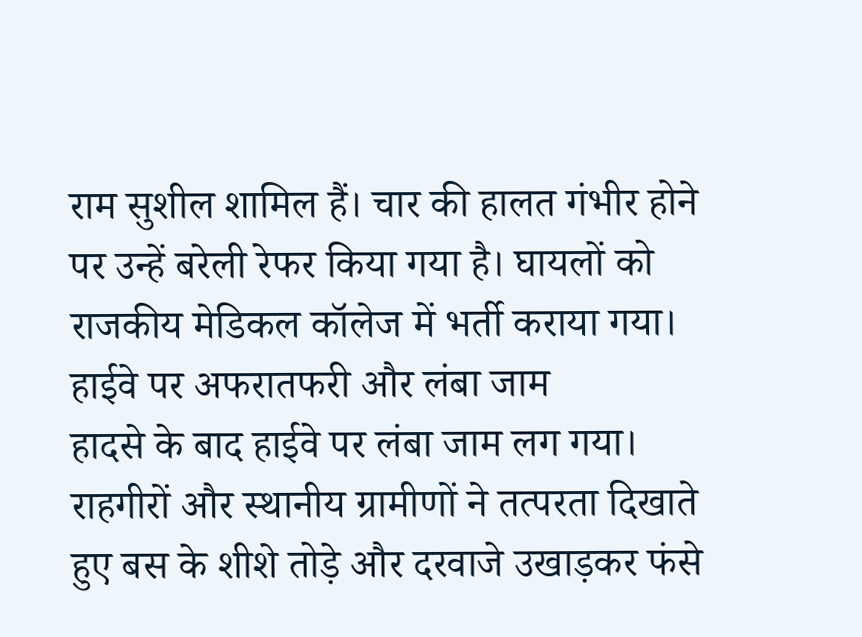राम सुशील शामिल हैं। चार की हालत गंभीर होने पर उन्हें बरेली रेफर किया गया है। घायलों को राजकीय मेडिकल कॉलेज में भर्ती कराया गया।
हाईवे पर अफरातफरी और लंबा जाम
हादसे के बाद हाईवे पर लंबा जाम लग गया। राहगीरों और स्थानीय ग्रामीणों ने तत्परता दिखाते हुए बस के शीशे तोड़े और दरवाजे उखाड़कर फंसे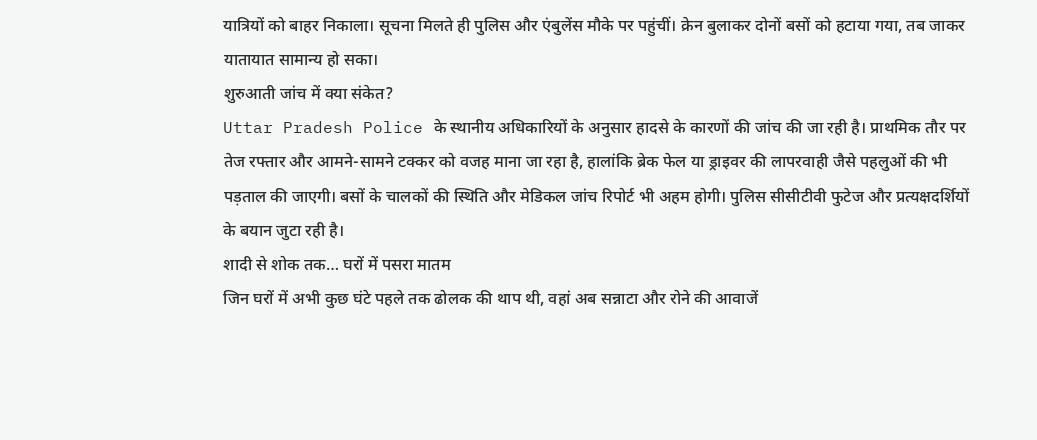यात्रियों को बाहर निकाला। सूचना मिलते ही पुलिस और एंबुलेंस मौके पर पहुंचीं। क्रेन बुलाकर दोनों बसों को हटाया गया, तब जाकर यातायात सामान्य हो सका।
शुरुआती जांच में क्या संकेत?
Uttar Pradesh Police के स्थानीय अधिकारियों के अनुसार हादसे के कारणों की जांच की जा रही है। प्राथमिक तौर पर तेज रफ्तार और आमने-सामने टक्कर को वजह माना जा रहा है, हालांकि ब्रेक फेल या ड्राइवर की लापरवाही जैसे पहलुओं की भी पड़ताल की जाएगी। बसों के चालकों की स्थिति और मेडिकल जांच रिपोर्ट भी अहम होगी। पुलिस सीसीटीवी फुटेज और प्रत्यक्षदर्शियों के बयान जुटा रही है।
शादी से शोक तक… घरों में पसरा मातम
जिन घरों में अभी कुछ घंटे पहले तक ढोलक की थाप थी, वहां अब सन्नाटा और रोने की आवाजें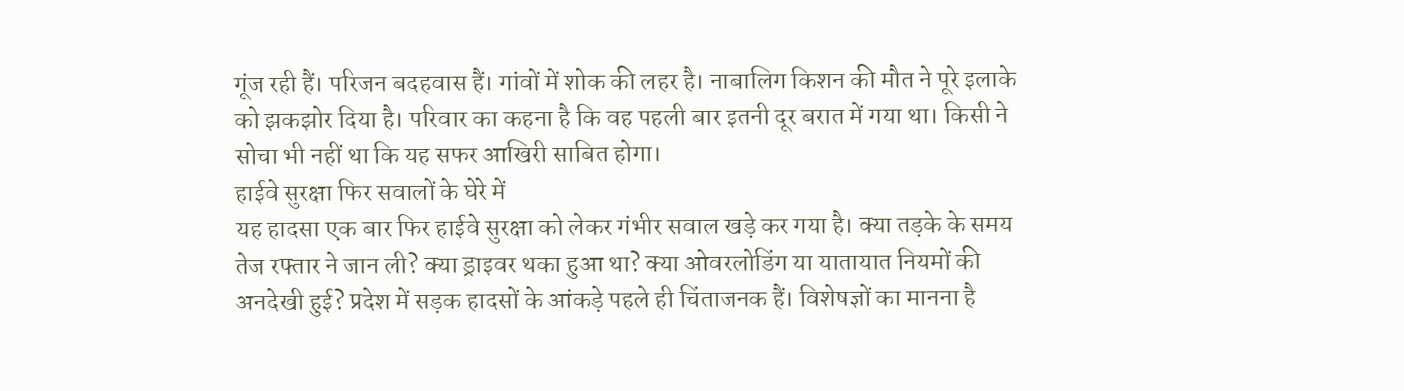गूंज रही हैं। परिजन बदहवास हैं। गांवों में शोक की लहर है। नाबालिग किशन की मौत ने पूरे इलाके को झकझोर दिया है। परिवार का कहना है कि वह पहली बार इतनी दूर बरात में गया था। किसी ने सोचा भी नहीं था कि यह सफर आखिरी साबित होगा।
हाईवे सुरक्षा फिर सवालों के घेरे में
यह हादसा एक बार फिर हाईवे सुरक्षा को लेकर गंभीर सवाल खड़े कर गया है। क्या तड़के के समय तेज रफ्तार ने जान ली? क्या ड्राइवर थका हुआ था? क्या ओवरलोडिंग या यातायात नियमों की अनदेखी हुई? प्रदेश में सड़क हादसों के आंकड़े पहले ही चिंताजनक हैं। विशेषज्ञों का मानना है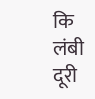कि लंबी दूरी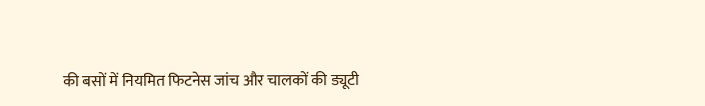की बसों में नियमित फिटनेस जांच और चालकों की ड्यूटी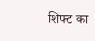शिफ्ट का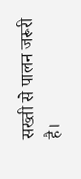सख्ती से पालन जरूरी है।